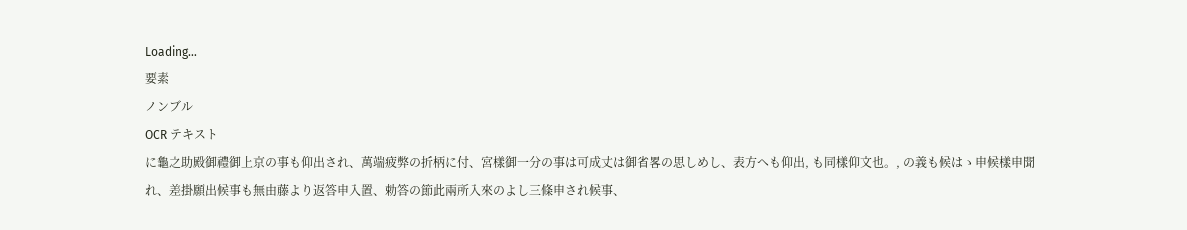Loading…
要素
ノンブル
OCR テキスト
に龜之助殿御禮御上京の事も仰出され、萬端疲弊の折柄に付、宮樣御一分の事は可成丈は御省畧の思しめし、表方へも仰出, も同樣仰文也。, の義も候はゝ申候樣申聞れ、差掛願出候事も無由藤より返答申入置、勅答の節此兩所入來のよし三條申され候事、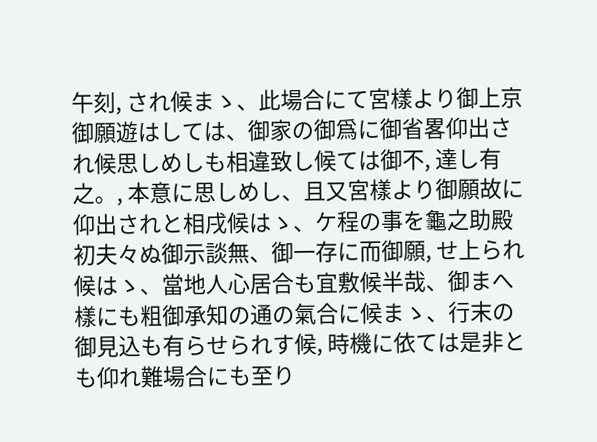午刻, され候まゝ、此場合にて宮樣より御上京御願遊はしては、御家の御爲に御省畧仰出され候思しめしも相違致し候ては御不, 達し有之。, 本意に思しめし、且又宮樣より御願故に仰出されと相戌候はゝ、ケ程の事を龜之助殿初夫々ぬ御示談無、御一存に而御願, せ上られ候はゝ、當地人心居合も宜敷候半哉、御まへ樣にも粗御承知の通の氣合に候まゝ、行末の御見込も有らせられす候, 時機に依ては是非とも仰れ難場合にも至り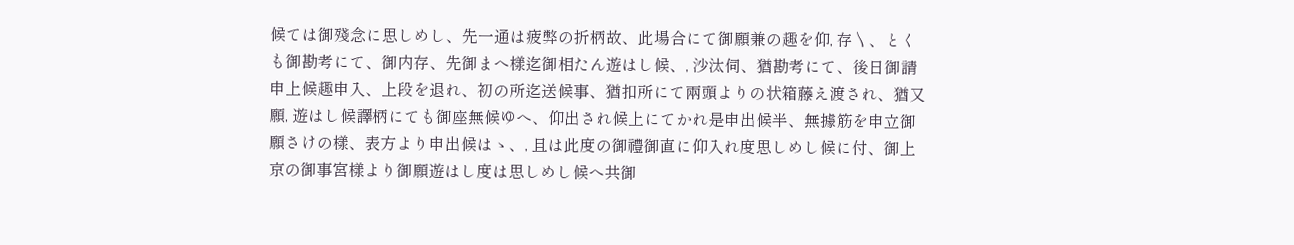候ては御殘念に思しめし、先一通は疲弊の折柄故、此場合にて御願兼の趣を仰, 存〵、とくも御勘考にて、御内存、先御まへ樣迄御相たん遊はし候、, 沙汰伺、猶勘考にて、後日御請申上候趣申入、上段を退れ、初の所迄送候事、猶扣所にて兩頭よりの状箱藤え渡され、猶又願, 遊はし候譯柄にても御座無候ゆへ、仰出され候上にてかれ是申出候半、無據筋を申立御願さけの樣、表方より申出候はゝ、, 且は此度の御禮御直に仰入れ度思しめし候に付、御上京の御事宮樣より御願遊はし度は思しめし候へ共御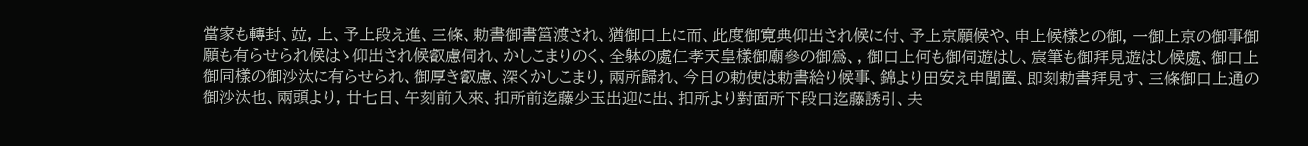當家も轉封、竝, 上、予上段え進、三條、勅書御書筥渡され、猶御口上に而、此度御寛典仰出され候に付、予上京願候や、申上候樣との御, 一御上京の御事御願も有らせられ候はゝ仰出され候叡慮伺れ、かしこまりのく、全躰の處仁孝天皇樣御廟參の御爲、, 御口上何も御伺遊はし、宸筆も御拜見遊はし候處、御口上御同樣の御沙汰に有らせられ、御厚き叡慮、深くかしこまり, 兩所歸れ、今日の勅使は勅書給り候事、錦より田安え申聞置、即刻勅書拜見す、三條御口上通の御沙汰也、兩頭より, 廿七日、午刻前入來、扣所前迄藤少玉出迎に出、扣所より對面所下段口迄藤誘引、夫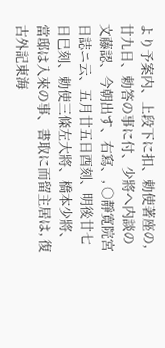より予案内、上段下に扣、勅使著座の, 廿九日、勅答の事に付、少將へ内談の文藤認、今朝出す、右寫、, ○靜寛院宮日誌ニ云、五月廿五日酉刻、明後廿七日巳刻、勅使三條左大將、橋本少將、當邸は入來の事、書取に而留主居は, 復古外記東海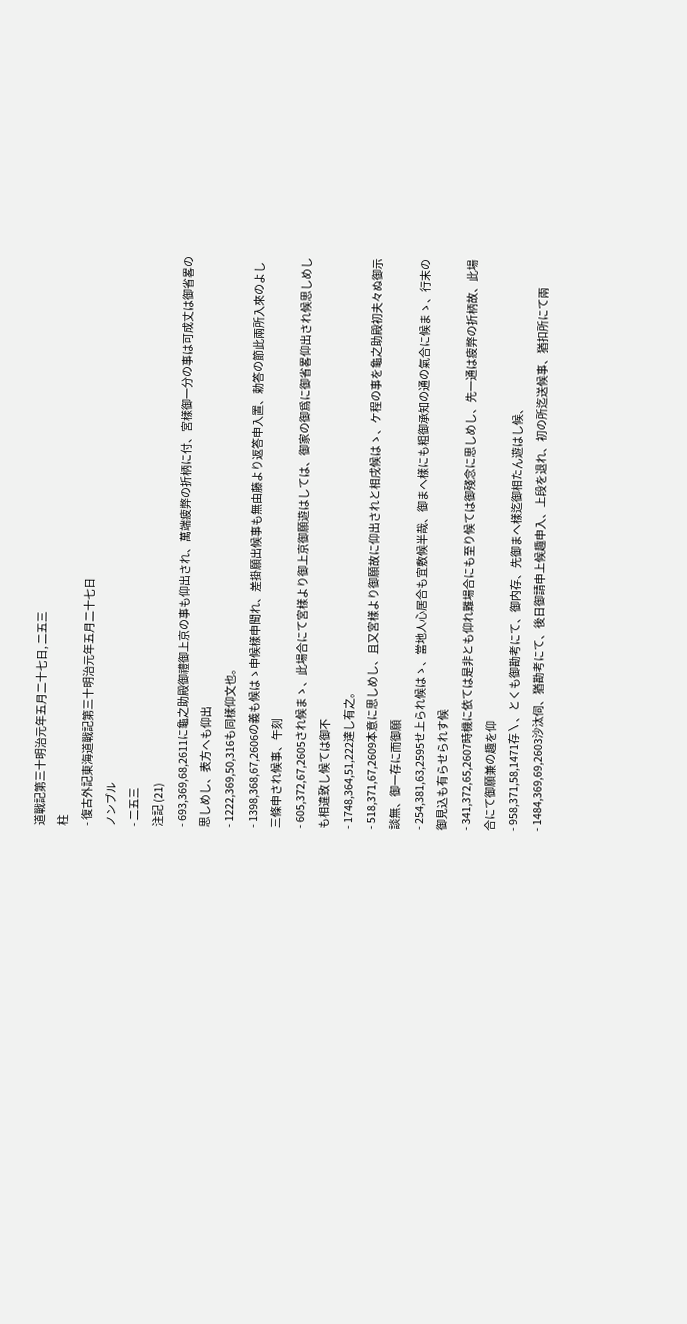道戰記第三十明治元年五月二十七日, 二五三
柱
- 復古外記東海道戰記第三十明治元年五月二十七日
ノンブル
- 二五三
注記 (21)
- 693,369,68,2611に龜之助殿御禮御上京の事も仰出され、萬端疲弊の折柄に付、宮樣御一分の事は可成丈は御省畧の思しめし、表方へも仰出
- 1222,369,50,316も同樣仰文也。
- 1398,368,67,2606の義も候はゝ申候樣申聞れ、差掛願出候事も無由藤より返答申入置、勅答の節此兩所入來のよし三條申され候事、午刻
- 605,372,67,2605され候まゝ、此場合にて宮樣より御上京御願遊はしては、御家の御爲に御省畧仰出され候思しめしも相違致し候ては御不
- 1748,364,51,222達し有之。
- 518,371,67,2609本意に思しめし、且又宮樣より御願故に仰出されと相戌候はゝ、ケ程の事を龜之助殿初夫々ぬ御示談無、御一存に而御願
- 254,381,63,2595せ上られ候はゝ、當地人心居合も宜敷候半哉、御まへ樣にも粗御承知の通の氣合に候まゝ、行末の御見込も有らせられす候
- 341,372,65,2607時機に依ては是非とも仰れ難場合にも至り候ては御殘念に思しめし、先一通は疲弊の折柄故、此場合にて御願兼の趣を仰
- 958,371,58,1471存〵、とくも御勘考にて、御内存、先御まへ樣迄御相たん遊はし候、
- 1484,369,69,2603沙汰伺、猶勘考にて、後日御請申上候趣申入、上段を退れ、初の所迄送候事、猶扣所にて兩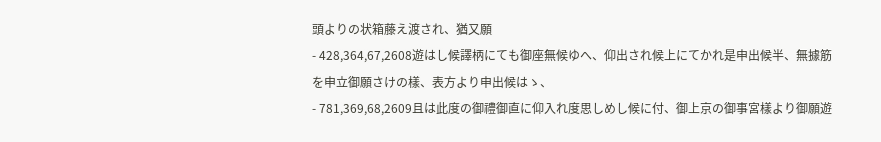頭よりの状箱藤え渡され、猶又願
- 428,364,67,2608遊はし候譯柄にても御座無候ゆへ、仰出され候上にてかれ是申出候半、無據筋を申立御願さけの樣、表方より申出候はゝ、
- 781,369,68,2609且は此度の御禮御直に仰入れ度思しめし候に付、御上京の御事宮樣より御願遊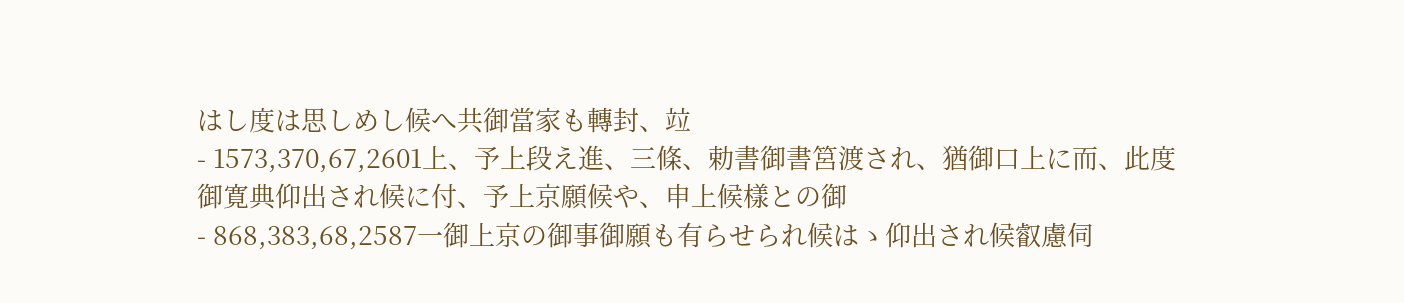はし度は思しめし候へ共御當家も轉封、竝
- 1573,370,67,2601上、予上段え進、三條、勅書御書筥渡され、猶御口上に而、此度御寛典仰出され候に付、予上京願候や、申上候樣との御
- 868,383,68,2587一御上京の御事御願も有らせられ候はゝ仰出され候叡慮伺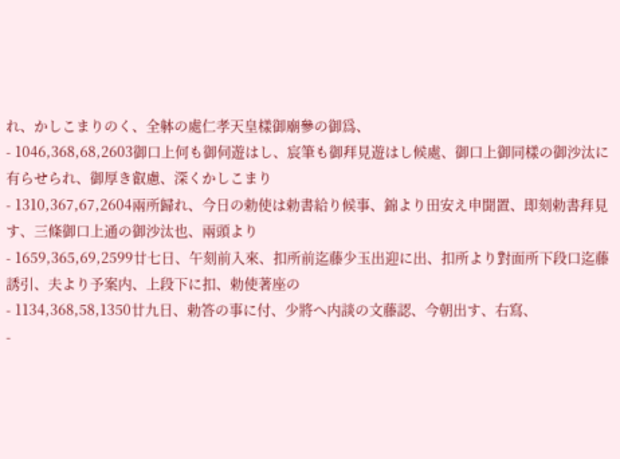れ、かしこまりのく、全躰の處仁孝天皇樣御廟參の御爲、
- 1046,368,68,2603御口上何も御伺遊はし、宸筆も御拜見遊はし候處、御口上御同樣の御沙汰に有らせられ、御厚き叡慮、深くかしこまり
- 1310,367,67,2604兩所歸れ、今日の勅使は勅書給り候事、錦より田安え申聞置、即刻勅書拜見す、三條御口上通の御沙汰也、兩頭より
- 1659,365,69,2599廿七日、午刻前入來、扣所前迄藤少玉出迎に出、扣所より對面所下段口迄藤誘引、夫より予案内、上段下に扣、勅使著座の
- 1134,368,58,1350廿九日、勅答の事に付、少將へ内談の文藤認、今朝出す、右寫、
-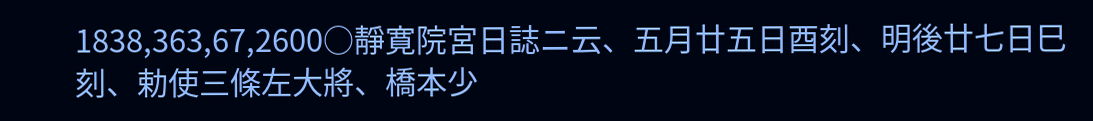1838,363,67,2600○靜寛院宮日誌ニ云、五月廿五日酉刻、明後廿七日巳刻、勅使三條左大將、橋本少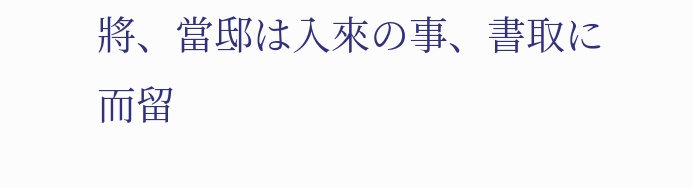將、當邸は入來の事、書取に而留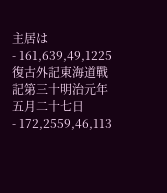主居は
- 161,639,49,1225復古外記東海道戰記第三十明治元年五月二十七日
- 172,2559,46,113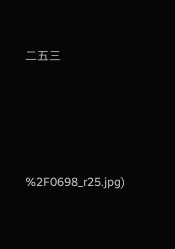二五三





%2F0698_r25.jpg)